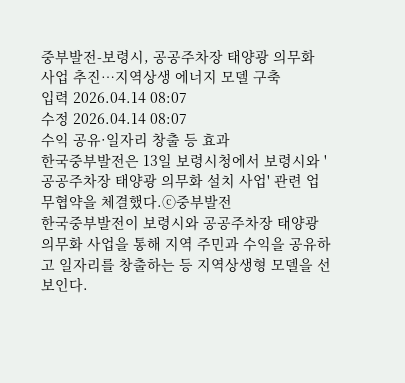중부발전-보령시, 공공주차장 태양광 의무화 사업 추진…지역상생 에너지 모델 구축
입력 2026.04.14 08:07
수정 2026.04.14 08:07
수익 공유·일자리 창출 등 효과
한국중부발전은 13일 보령시청에서 보령시와 '공공주차장 태양광 의무화 설치 사업' 관련 업무협약을 체결했다.ⓒ중부발전
한국중부발전이 보령시와 공공주차장 태양광 의무화 사업을 통해 지역 주민과 수익을 공유하고 일자리를 창출하는 등 지역상생형 모델을 선보인다.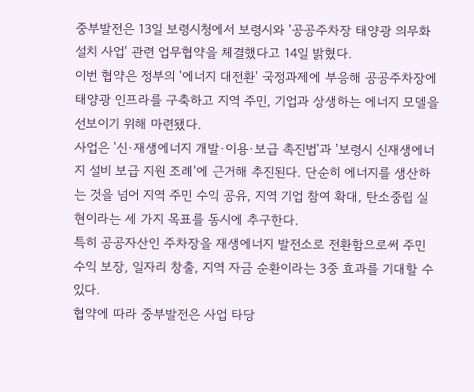중부발전은 13일 보령시청에서 보령시와 '공공주차장 태양광 의무화 설치 사업' 관련 업무협약을 체결했다고 14일 밝혔다.
이번 협약은 정부의 '에너지 대전환' 국정과제에 부응해 공공주차장에 태양광 인프라를 구축하고 지역 주민, 기업과 상생하는 에너지 모델을 선보이기 위해 마련됐다.
사업은 '신·재생에너지 개발·이용·보급 촉진법'과 '보령시 신재생에너지 설비 보급 지원 조례'에 근거해 추진된다. 단순히 에너지를 생산하는 것을 넘어 지역 주민 수익 공유, 지역 기업 참여 확대, 탄소중립 실현이라는 세 가지 목표를 동시에 추구한다.
특히 공공자산인 주차장을 재생에너지 발전소로 전환함으로써 주민 수익 보장, 일자리 창출, 지역 자금 순환이라는 3중 효과를 기대할 수 있다.
협약에 따라 중부발전은 사업 타당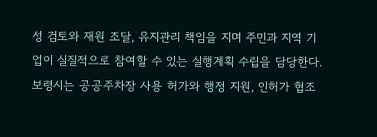성 검토와 재원 조달, 유지관리 책임을 지며 주민과 지역 기업이 실질적으로 참여할 수 있는 실행계획 수립을 담당한다. 보령시는 공공주차장 사용 허가와 행정 지원, 인허가 협조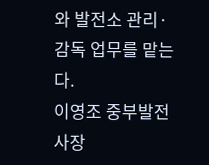와 발전소 관리·감독 업무를 맡는다.
이영조 중부발전 사장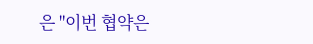은 "이번 협약은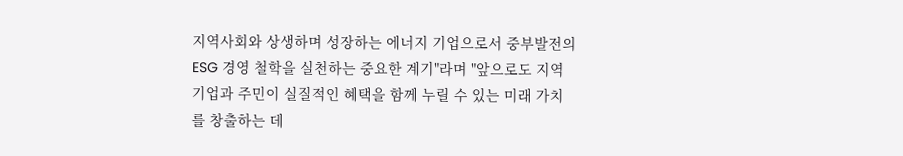지역사회와 상생하며 성장하는 에너지 기업으로서 중부발전의 ESG 경영 철학을 실천하는 중요한 계기"라며 "앞으로도 지역 기업과 주민이 실질적인 혜택을 함께 누릴 수 있는 미래 가치를 창출하는 데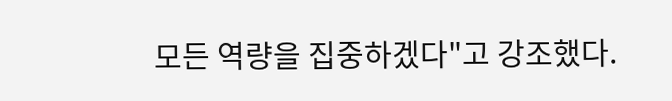모든 역량을 집중하겠다"고 강조했다.